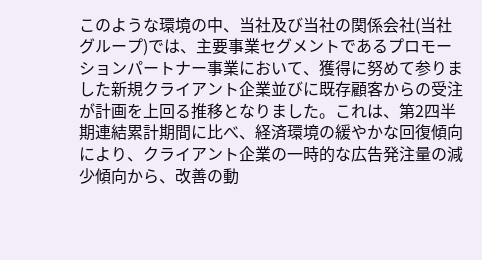このような環境の中、当社及び当社の関係会社(当社グループ)では、主要事業セグメントであるプロモーションパートナー事業において、獲得に努めて参りました新規クライアント企業並びに既存顧客からの受注が計画を上回る推移となりました。これは、第2四半期連結累計期間に比べ、経済環境の緩やかな回復傾向により、クライアント企業の一時的な広告発注量の減少傾向から、改善の動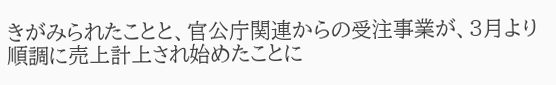きがみられたことと、官公庁関連からの受注事業が、3月より順調に売上計上され始めたことに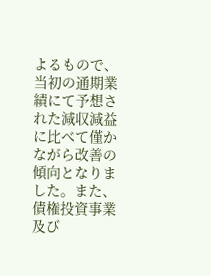よるもので、当初の通期業績にて予想された減収減益に比べて僅かながら改善の傾向となりました。また、債権投資事業及び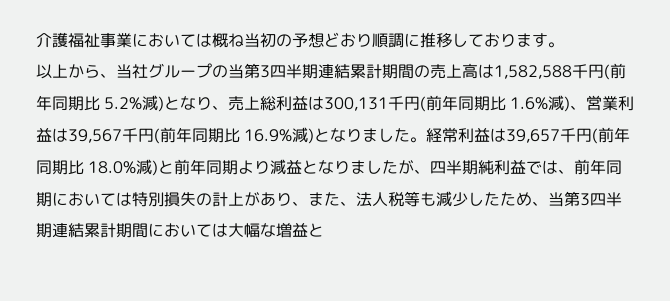介護福祉事業においては概ね当初の予想どおり順調に推移しております。
以上から、当社グループの当第3四半期連結累計期間の売上高は1,582,588千円(前年同期比 5.2%減)となり、売上総利益は300,131千円(前年同期比 1.6%減)、営業利益は39,567千円(前年同期比 16.9%減)となりました。経常利益は39,657千円(前年同期比 18.0%減)と前年同期より減益となりましたが、四半期純利益では、前年同期においては特別損失の計上があり、また、法人税等も減少したため、当第3四半期連結累計期間においては大幅な増益と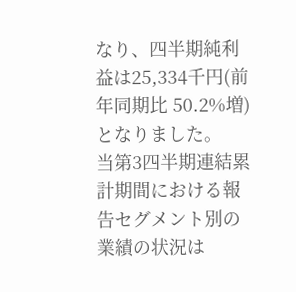なり、四半期純利益は25,334千円(前年同期比 50.2%増)となりました。
当第3四半期連結累計期間における報告セグメント別の業績の状況は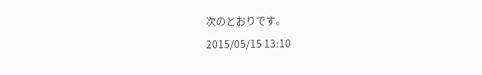次のとおりです。
2015/05/15 13:10